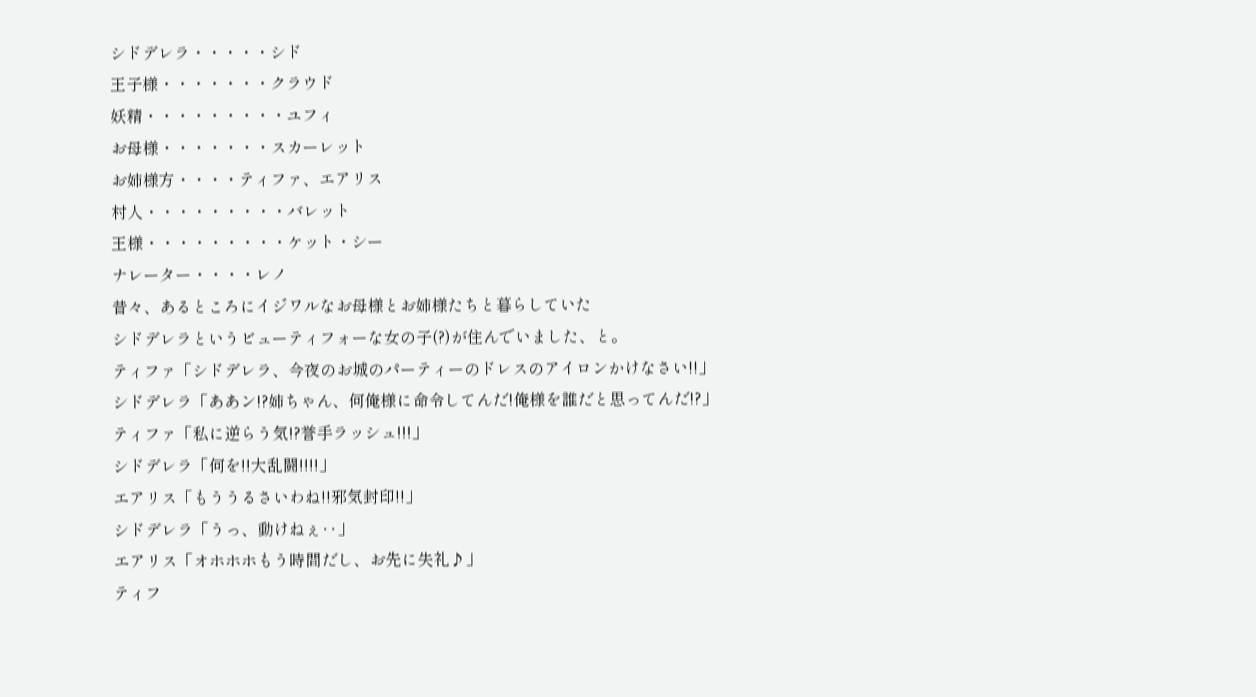シドデレラ・・・・・シド
王子様・・・・・・・クラウド
妖精・・・・・・・・・ユフィ
お母様・・・・・・・スカーレット
お姉様方・・・・ティファ、エアリス
村人・・・・・・・・・バレット
王様・・・・・・・・・ケット・シー
ナレーター・・・・レノ
昔々、あるところにイジワルなお母様とお姉様たちと暮らしていた
シドデレラというビューティフォーな女の子(?)が住んでいました、と。
ティファ「シドデレラ、今夜のお城のパーティーのドレスのアイロンかけなさい!!」
シドデレラ「ああン!?姉ちゃん、何俺様に命令してんだ!俺様を誰だと思ってんだ!?」
ティファ「私に逆らう気!?誉手ラッシュ!!!」
シドデレラ「何を!!大乱闘!!!!」
エアリス「もううるさいわね!!邪気封印!!」
シドデレラ「うっ、動けねぇ‥」
エアリス「オホホホもう時間だし、お先に失礼♪」
ティフ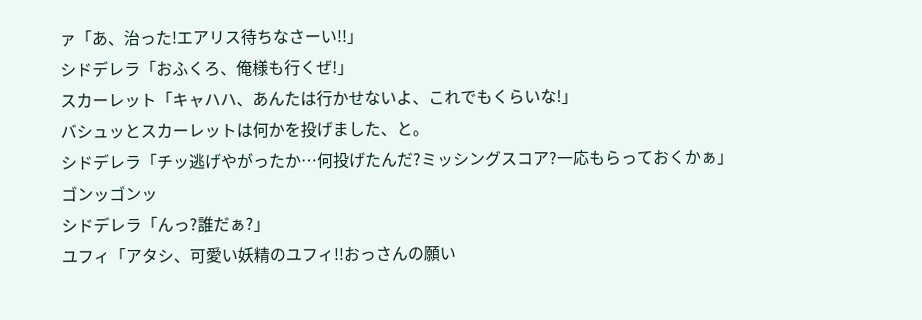ァ「あ、治った!エアリス待ちなさーい!!」
シドデレラ「おふくろ、俺様も行くぜ!」
スカーレット「キャハハ、あんたは行かせないよ、これでもくらいな!」
バシュッとスカーレットは何かを投げました、と。
シドデレラ「チッ逃げやがったか…何投げたんだ?ミッシングスコア?一応もらっておくかぁ」
ゴンッゴンッ
シドデレラ「んっ?誰だぁ?」
ユフィ「アタシ、可愛い妖精のユフィ!!おっさんの願い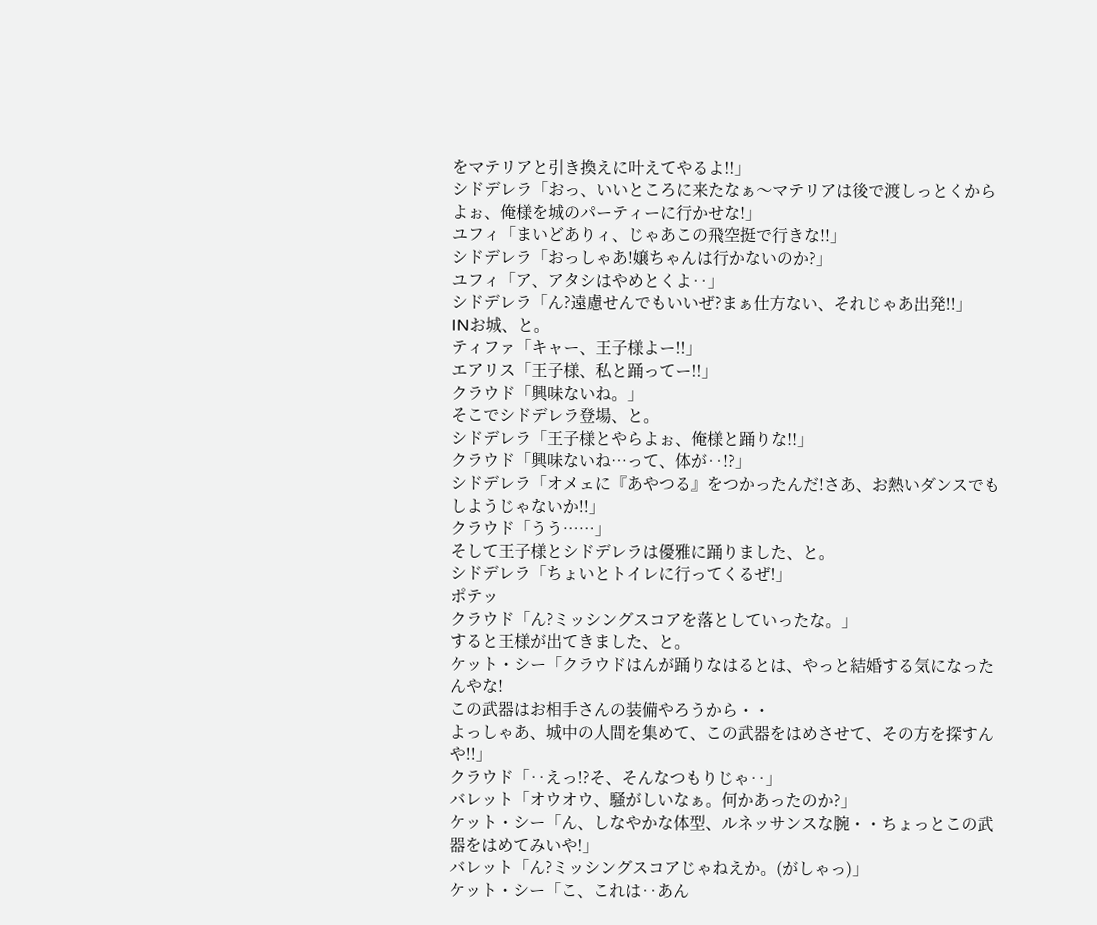をマテリアと引き換えに叶えてやるよ!!」
シドデレラ「おっ、いいところに来たなぁ〜マテリアは後で渡しっとくからよぉ、俺様を城のパーティーに行かせな!」
ユフィ「まいどありィ、じゃあこの飛空挺で行きな!!」
シドデレラ「おっしゃあ!嬢ちゃんは行かないのか?」
ユフィ「ア、アタシはやめとくよ‥」
シドデレラ「ん?遠慮せんでもいいぜ?まぁ仕方ない、それじゃあ出発!!」
INお城、と。
ティファ「キャー、王子様よー!!」
エアリス「王子様、私と踊ってー!!」
クラウド「興味ないね。」
そこでシドデレラ登場、と。
シドデレラ「王子様とやらよぉ、俺様と踊りな!!」
クラウド「興味ないね…って、体が‥!?」
シドデレラ「オメェに『あやつる』をつかったんだ!さあ、お熱いダンスでもしようじゃないか!!」
クラウド「うう……」
そして王子様とシドデレラは優雅に踊りました、と。
シドデレラ「ちょいとトイレに行ってくるぜ!」
ポテッ
クラウド「ん?ミッシングスコアを落としていったな。」
すると王様が出てきました、と。
ケット・シー「クラウドはんが踊りなはるとは、やっと結婚する気になったんやな!
この武器はお相手さんの装備やろうから・・
よっしゃあ、城中の人間を集めて、この武器をはめさせて、その方を探すんや!!」
クラウド「‥えっ!?そ、そんなつもりじゃ‥」
バレット「オウオウ、騒がしいなぁ。何かあったのか?」
ケット・シー「ん、しなやかな体型、ルネッサンスな腕・・ちょっとこの武器をはめてみいや!」
バレット「ん?ミッシングスコアじゃねえか。(がしゃっ)」
ケット・シー「こ、これは‥あん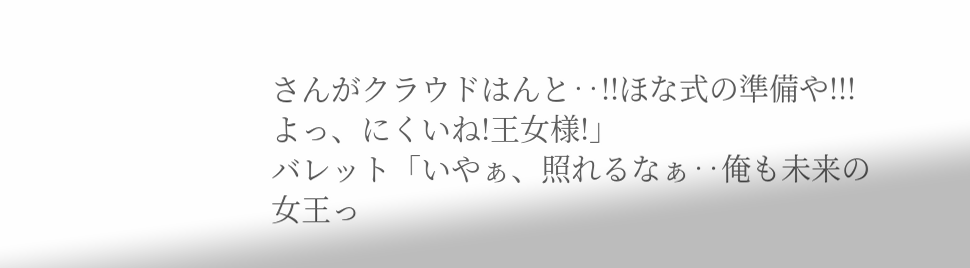さんがクラウドはんと‥!!ほな式の準備や!!!よっ、にくいね!王女様!」
バレット「いやぁ、照れるなぁ‥俺も未来の女王っ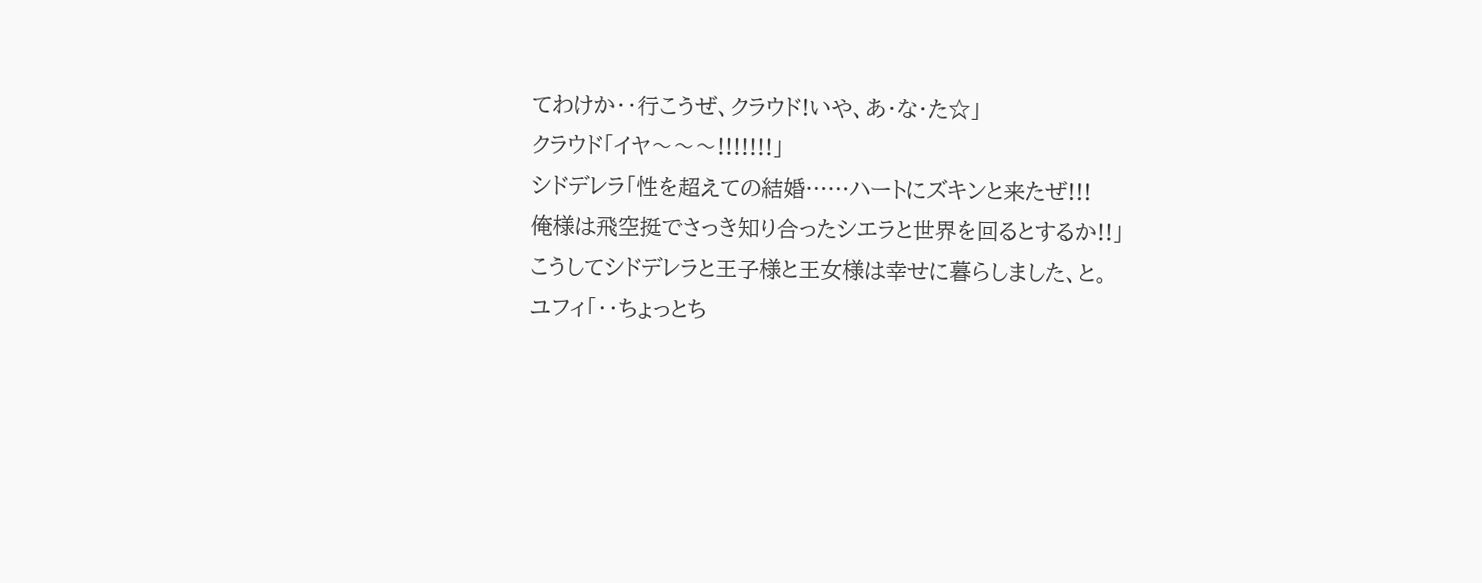てわけか‥行こうぜ、クラウド!いや、あ・な・た☆」
クラウド「イヤ〜〜〜!!!!!!!」
シドデレラ「性を超えての結婚……ハートにズキンと来たぜ!!!
俺様は飛空挺でさっき知り合ったシエラと世界を回るとするか!!」
こうしてシドデレラと王子様と王女様は幸せに暮らしました、と。
ユフィ「‥ちょっとち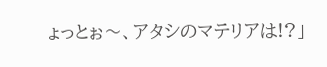ょっとぉ〜、アタシのマテリアは!?」